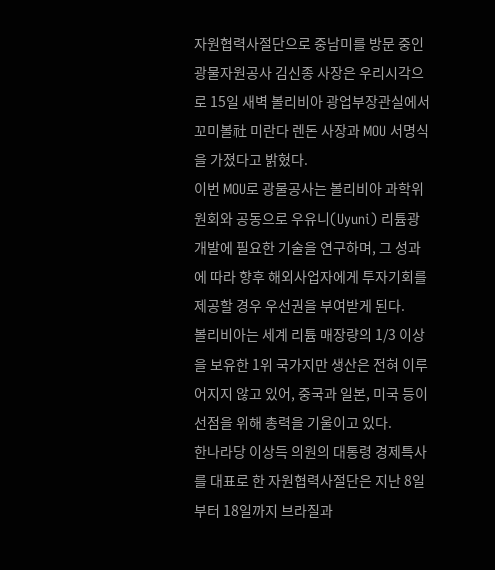자원협력사절단으로 중남미를 방문 중인 광물자원공사 김신종 사장은 우리시각으로 15일 새벽 볼리비아 광업부장관실에서 꼬미볼社 미란다 렌돈 사장과 MOU 서명식을 가졌다고 밝혔다.
이번 MOU로 광물공사는 볼리비아 과학위원회와 공동으로 우유니(Uyuni) 리튬광 개발에 필요한 기술을 연구하며, 그 성과에 따라 향후 해외사업자에게 투자기회를 제공할 경우 우선권을 부여받게 된다.
볼리비아는 세계 리튬 매장량의 1/3 이상을 보유한 1위 국가지만 생산은 전혀 이루어지지 않고 있어, 중국과 일본, 미국 등이 선점을 위해 총력을 기울이고 있다.
한나라당 이상득 의원의 대통령 경제특사를 대표로 한 자원협력사절단은 지난 8일부터 18일까지 브라질과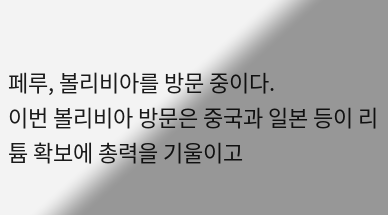페루, 볼리비아를 방문 중이다.
이번 볼리비아 방문은 중국과 일본 등이 리튬 확보에 총력을 기울이고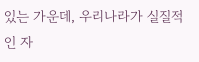있는 가운데, 우리나라가 실질적인 자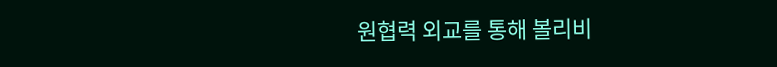원협력 외교를 통해 볼리비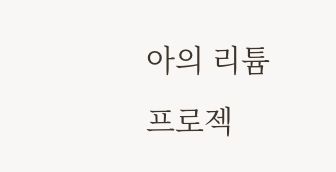아의 리튬 프로젝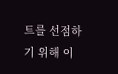트를 선점하기 위해 이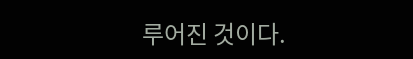루어진 것이다.